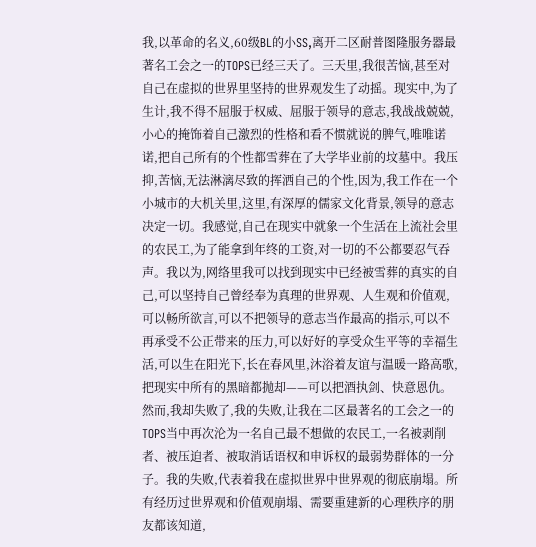我,以革命的名义,60级BL的小SS,离开二区耐普图隆服务器最著名工会之一的TOPS已经三天了。三天里,我很苦恼,甚至对自己在虚拟的世界里坚持的世界观发生了动摇。现实中,为了生计,我不得不屈服于权威、屈服于领导的意志,我战战兢兢,小心的掩饰着自己激烈的性格和看不惯就说的脾气,唯唯诺诺,把自己所有的个性都雪葬在了大学毕业前的坟墓中。我压抑,苦恼,无法淋漓尽致的挥洒自己的个性,因为,我工作在一个小城市的大机关里,这里,有深厚的儒家文化背景,领导的意志决定一切。我感觉,自己在现实中就象一个生活在上流社会里的农民工,为了能拿到年终的工资,对一切的不公都要忍气吞声。我以为,网络里我可以找到现实中已经被雪葬的真实的自己,可以坚持自己曾经奉为真理的世界观、人生观和价值观,可以畅所欲言,可以不把领导的意志当作最高的指示,可以不再承受不公正带来的压力,可以好好的享受众生平等的幸福生活,可以生在阳光下,长在春风里,沐浴着友谊与温暖一路高歌,把现实中所有的黑暗都抛却——可以把酒执剑、快意恩仇。然而,我却失败了,我的失败,让我在二区最著名的工会之一的TOPS当中再次沦为一名自己最不想做的农民工,一名被剥削者、被压迫者、被取消话语权和申诉权的最弱势群体的一分子。我的失败,代表着我在虚拟世界中世界观的彻底崩塌。所有经历过世界观和价值观崩塌、需要重建新的心理秩序的朋友都该知道,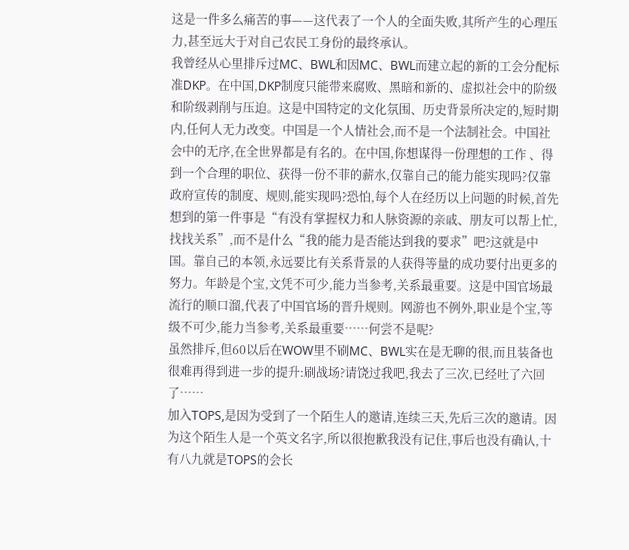这是一件多么痛苦的事——这代表了一个人的全面失败,其所产生的心理压力,甚至远大于对自己农民工身份的最终承认。
我曾经从心里排斥过MC、BWL和因MC、BWL而建立起的新的工会分配标准DKP。在中国,DKP制度只能带来腐败、黑暗和新的、虚拟社会中的阶级和阶级剥削与压迫。这是中国特定的文化氛围、历史背景所决定的,短时期内,任何人无力改变。中国是一个人情社会,而不是一个法制社会。中国社会中的无序,在全世界都是有名的。在中国,你想谋得一份理想的工作 、得到一个合理的职位、获得一份不菲的薪水,仅靠自己的能力能实现吗?仅靠政府宣传的制度、规则,能实现吗?恐怕,每个人在经历以上问题的时候,首先想到的第一件事是“有没有掌握权力和人脉资源的亲戚、朋友可以帮上忙,找找关系”,而不是什么“我的能力是否能达到我的要求”吧?这就是中国。靠自己的本领,永远要比有关系背景的人获得等量的成功要付出更多的努力。年龄是个宝,文凭不可少,能力当参考,关系最重要。这是中国官场最流行的顺口溜,代表了中国官场的晋升规则。网游也不例外,职业是个宝,等级不可少,能力当参考,关系最重要……何尝不是呢?
虽然排斥,但60以后在WOW里不刷MC、BWL实在是无聊的很,而且装备也很难再得到进一步的提升:刷战场?请饶过我吧,我去了三次,已经吐了六回了……
加入TOPS,是因为受到了一个陌生人的邀请,连续三天,先后三次的邀请。因为这个陌生人是一个英文名字,所以很抱歉我没有记住,事后也没有确认,十有八九就是TOPS的会长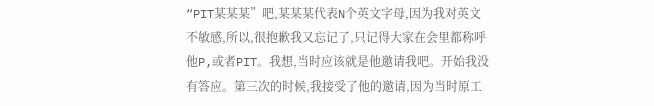“PIT某某某”吧,某某某代表N个英文字母,因为我对英文不敏感,所以,很抱歉我又忘记了,只记得大家在会里都称呼他P,或者PIT。我想,当时应该就是他邀请我吧。开始我没有答应。第三次的时候,我接受了他的邀请,因为当时原工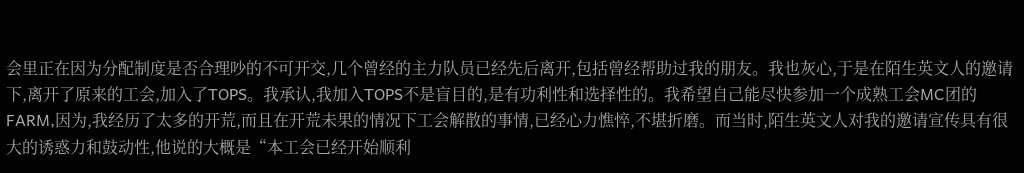会里正在因为分配制度是否合理吵的不可开交,几个曾经的主力队员已经先后离开,包括曾经帮助过我的朋友。我也灰心,于是在陌生英文人的邀请下,离开了原来的工会,加入了TOPS。我承认,我加入TOPS不是盲目的,是有功利性和选择性的。我希望自己能尽快参加一个成熟工会MC团的FARM,因为,我经历了太多的开荒,而且在开荒未果的情况下工会解散的事情,已经心力憔悴,不堪折磨。而当时,陌生英文人对我的邀请宣传具有很大的诱惑力和鼓动性,他说的大概是“本工会已经开始顺利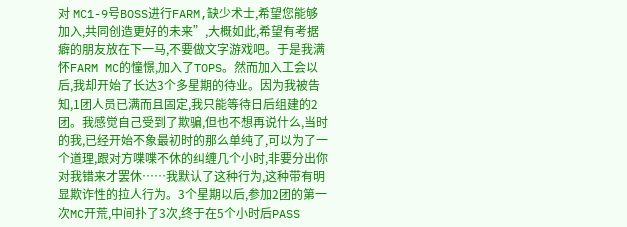对 MC1-9号BOSS进行FARM,缺少术士,希望您能够加入,共同创造更好的未来”,大概如此,希望有考据癖的朋友放在下一马,不要做文字游戏吧。于是我满怀FARM MC的憧憬,加入了TOPS。然而加入工会以后,我却开始了长达3个多星期的待业。因为我被告知,1团人员已满而且固定,我只能等待日后组建的2团。我感觉自己受到了欺骗,但也不想再说什么,当时的我,已经开始不象最初时的那么单纯了,可以为了一个道理,跟对方喋喋不休的纠缠几个小时,非要分出你对我错来才罢休……我默认了这种行为,这种带有明显欺诈性的拉人行为。3个星期以后,参加2团的第一次MC开荒,中间扑了3次,终于在5个小时后PASS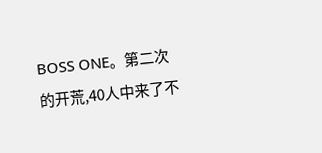BOSS ONE。第二次的开荒,40人中来了不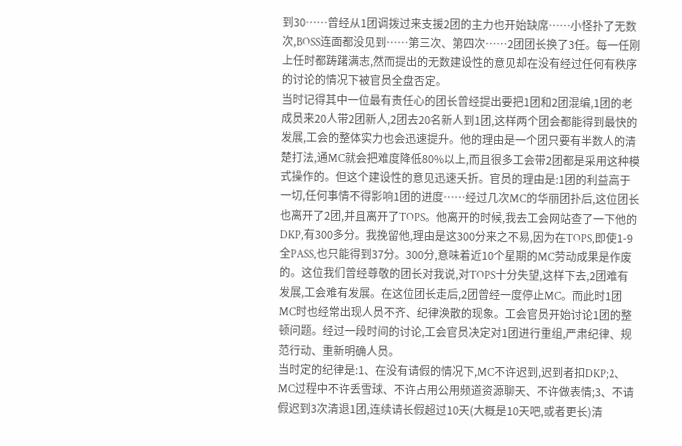到30……曾经从1团调拨过来支援2团的主力也开始缺席……小怪扑了无数次,BOSS连面都没见到……第三次、第四次……2团团长换了3任。每一任刚上任时都踌躇满志,然而提出的无数建设性的意见却在没有经过任何有秩序的讨论的情况下被官员全盘否定。
当时记得其中一位最有责任心的团长曾经提出要把1团和2团混编,1团的老成员来20人带2团新人,2团去20名新人到1团,这样两个团会都能得到最快的发展,工会的整体实力也会迅速提升。他的理由是一个团只要有半数人的清楚打法,通MC就会把难度降低80%以上,而且很多工会带2团都是采用这种模式操作的。但这个建设性的意见迅速夭折。官员的理由是:1团的利益高于一切,任何事情不得影响1团的进度……经过几次MC的华丽团扑后,这位团长也离开了2团,并且离开了TOPS。他离开的时候,我去工会网站查了一下他的DKP,有300多分。我挽留他,理由是这300分来之不易,因为在TOPS,即使1-9全PASS,也只能得到37分。300分,意味着近10个星期的MC劳动成果是作废的。这位我们曾经尊敬的团长对我说,对TOPS十分失望,这样下去,2团难有发展,工会难有发展。在这位团长走后,2团曾经一度停止MC。而此时1团MC时也经常出现人员不齐、纪律涣散的现象。工会官员开始讨论1团的整顿问题。经过一段时间的讨论,工会官员决定对1团进行重组,严肃纪律、规范行动、重新明确人员。
当时定的纪律是:1、在没有请假的情况下,MC不许迟到,迟到者扣DKP;2、MC过程中不许丢雪球、不许占用公用频道资源聊天、不许做表情;3、不请假迟到3次清退1团,连续请长假超过10天(大概是10天吧,或者更长)清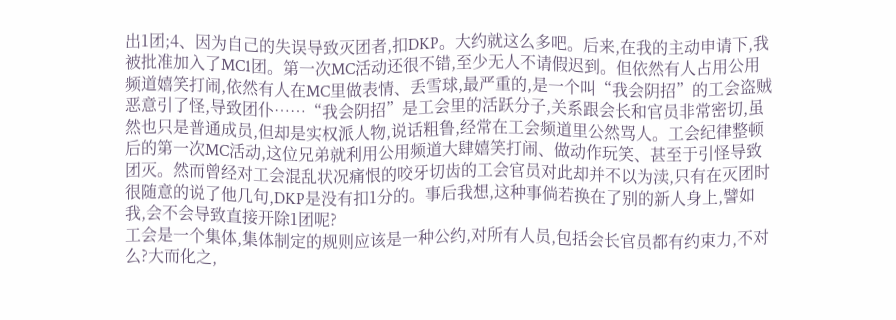出1团;4、因为自己的失误导致灭团者,扣DKP。大约就这么多吧。后来,在我的主动申请下,我被批准加入了MC1团。第一次MC活动还很不错,至少无人不请假迟到。但依然有人占用公用频道嬉笑打闹,依然有人在MC里做表情、丢雪球,最严重的,是一个叫“我会阴招”的工会盗贼恶意引了怪,导致团仆……“我会阴招”是工会里的活跃分子,关系跟会长和官员非常密切,虽然也只是普通成员,但却是实权派人物,说话粗鲁,经常在工会频道里公然骂人。工会纪律整顿后的第一次MC活动,这位兄弟就利用公用频道大肆嬉笑打闹、做动作玩笑、甚至于引怪导致团灭。然而曾经对工会混乱状况痛恨的咬牙切齿的工会官员对此却并不以为渎,只有在灭团时很随意的说了他几句,DKP是没有扣1分的。事后我想,这种事倘若换在了别的新人身上,譬如我,会不会导致直接开除1团呢?
工会是一个集体,集体制定的规则应该是一种公约,对所有人员,包括会长官员都有约束力,不对么?大而化之,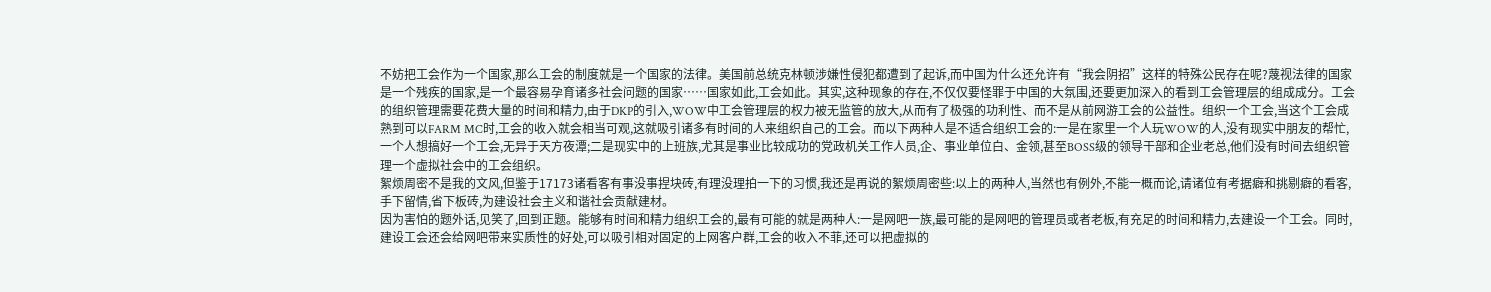不妨把工会作为一个国家,那么工会的制度就是一个国家的法律。美国前总统克林顿涉嫌性侵犯都遭到了起诉,而中国为什么还允许有“我会阴招”这样的特殊公民存在呢?蔑视法律的国家是一个残疾的国家,是一个最容易孕育诸多社会问题的国家……国家如此,工会如此。其实,这种现象的存在,不仅仅要怪罪于中国的大氛围,还要更加深入的看到工会管理层的组成成分。工会的组织管理需要花费大量的时间和精力,由于DKP的引入,WOW中工会管理层的权力被无监管的放大,从而有了极强的功利性、而不是从前网游工会的公益性。组织一个工会,当这个工会成熟到可以FARM MC时,工会的收入就会相当可观,这就吸引诸多有时间的人来组织自己的工会。而以下两种人是不适合组织工会的:一是在家里一个人玩WOW的人,没有现实中朋友的帮忙,一个人想搞好一个工会,无异于天方夜潭;二是现实中的上班族,尤其是事业比较成功的党政机关工作人员,企、事业单位白、金领,甚至BOSS级的领导干部和企业老总,他们没有时间去组织管理一个虚拟社会中的工会组织。
絮烦周密不是我的文风,但鉴于17173诸看客有事没事捏块砖,有理没理拍一下的习惯,我还是再说的絮烦周密些:以上的两种人,当然也有例外,不能一概而论,请诸位有考据癖和挑剔癖的看客,手下留情,省下板砖,为建设社会主义和谐社会贡献建材。
因为害怕的题外话,见笑了,回到正题。能够有时间和精力组织工会的,最有可能的就是两种人:一是网吧一族,最可能的是网吧的管理员或者老板,有充足的时间和精力,去建设一个工会。同时,建设工会还会给网吧带来实质性的好处,可以吸引相对固定的上网客户群,工会的收入不菲,还可以把虚拟的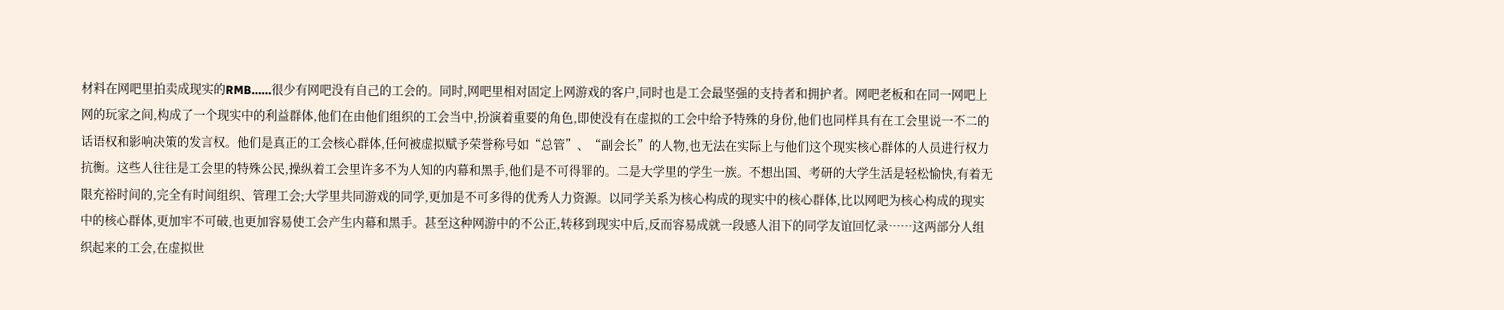材料在网吧里拍卖成现实的RMB……很少有网吧没有自己的工会的。同时,网吧里相对固定上网游戏的客户,同时也是工会最坚强的支持者和拥护者。网吧老板和在同一网吧上网的玩家之间,构成了一个现实中的利益群体,他们在由他们组织的工会当中,扮演着重要的角色,即使没有在虚拟的工会中给予特殊的身份,他们也同样具有在工会里说一不二的话语权和影响决策的发言权。他们是真正的工会核心群体,任何被虚拟赋予荣誉称号如“总管”、“副会长”的人物,也无法在实际上与他们这个现实核心群体的人员进行权力抗衡。这些人往往是工会里的特殊公民,操纵着工会里许多不为人知的内幕和黑手,他们是不可得罪的。二是大学里的学生一族。不想出国、考研的大学生活是轻松愉快,有着无限充裕时间的,完全有时间组织、管理工会;大学里共同游戏的同学,更加是不可多得的优秀人力资源。以同学关系为核心构成的现实中的核心群体,比以网吧为核心构成的现实中的核心群体,更加牢不可破,也更加容易使工会产生内幕和黑手。甚至这种网游中的不公正,转移到现实中后,反而容易成就一段感人泪下的同学友谊回忆录……这两部分人组织起来的工会,在虚拟世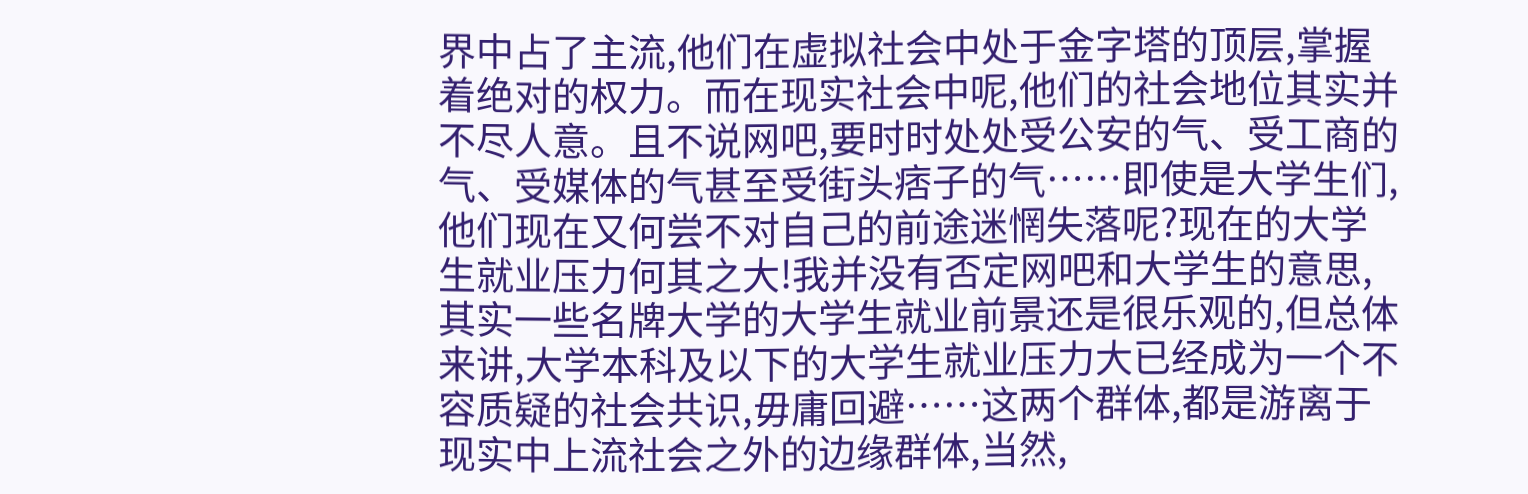界中占了主流,他们在虚拟社会中处于金字塔的顶层,掌握着绝对的权力。而在现实社会中呢,他们的社会地位其实并不尽人意。且不说网吧,要时时处处受公安的气、受工商的气、受媒体的气甚至受街头痞子的气……即使是大学生们,他们现在又何尝不对自己的前途迷惘失落呢?现在的大学生就业压力何其之大!我并没有否定网吧和大学生的意思,其实一些名牌大学的大学生就业前景还是很乐观的,但总体来讲,大学本科及以下的大学生就业压力大已经成为一个不容质疑的社会共识,毋庸回避……这两个群体,都是游离于现实中上流社会之外的边缘群体,当然,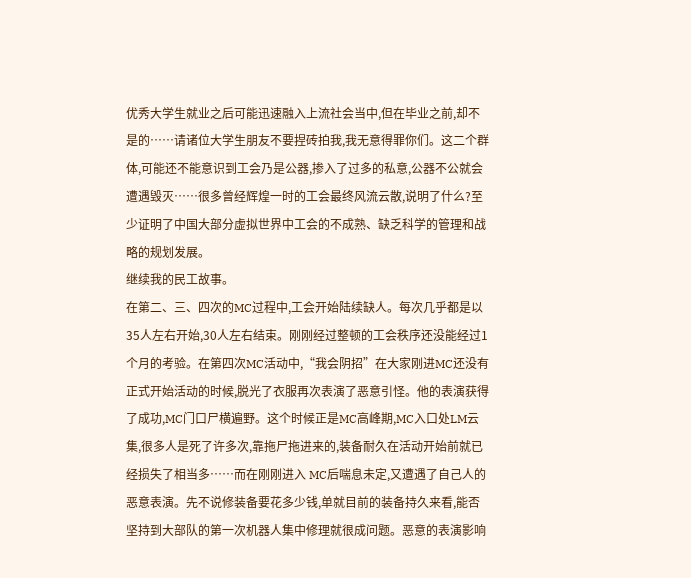优秀大学生就业之后可能迅速融入上流社会当中,但在毕业之前,却不是的……请诸位大学生朋友不要捏砖拍我,我无意得罪你们。这二个群体,可能还不能意识到工会乃是公器,掺入了过多的私意,公器不公就会遭遇毁灭……很多曾经辉煌一时的工会最终风流云散,说明了什么?至少证明了中国大部分虚拟世界中工会的不成熟、缺乏科学的管理和战略的规划发展。
继续我的民工故事。
在第二、三、四次的MC过程中,工会开始陆续缺人。每次几乎都是以35人左右开始,30人左右结束。刚刚经过整顿的工会秩序还没能经过1个月的考验。在第四次MC活动中,“我会阴招”在大家刚进MC还没有正式开始活动的时候,脱光了衣服再次表演了恶意引怪。他的表演获得了成功,MC门口尸横遍野。这个时候正是MC高峰期,MC入口处LM云集,很多人是死了许多次,靠拖尸拖进来的,装备耐久在活动开始前就已经损失了相当多……而在刚刚进入 MC后喘息未定,又遭遇了自己人的恶意表演。先不说修装备要花多少钱,单就目前的装备持久来看,能否坚持到大部队的第一次机器人集中修理就很成问题。恶意的表演影响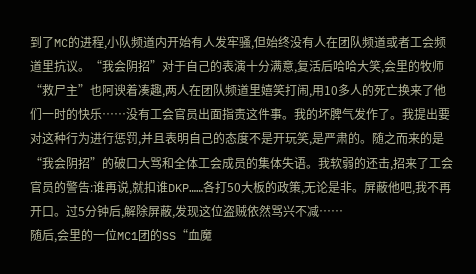到了MC的进程,小队频道内开始有人发牢骚,但始终没有人在团队频道或者工会频道里抗议。“我会阴招”对于自己的表演十分满意,复活后哈哈大笑,会里的牧师“救尸主”也阿谀着凑趣,两人在团队频道里嬉笑打闹,用10多人的死亡换来了他们一时的快乐……没有工会官员出面指责这件事。我的坏脾气发作了。我提出要对这种行为进行惩罚,并且表明自己的态度不是开玩笑,是严肃的。随之而来的是“我会阴招”的破口大骂和全体工会成员的集体失语。我软弱的还击,招来了工会官员的警告:谁再说,就扣谁DKP……各打50大板的政策,无论是非。屏蔽他吧,我不再开口。过5分钟后,解除屏蔽,发现这位盗贼依然骂兴不减……
随后,会里的一位MC1团的SS“血魔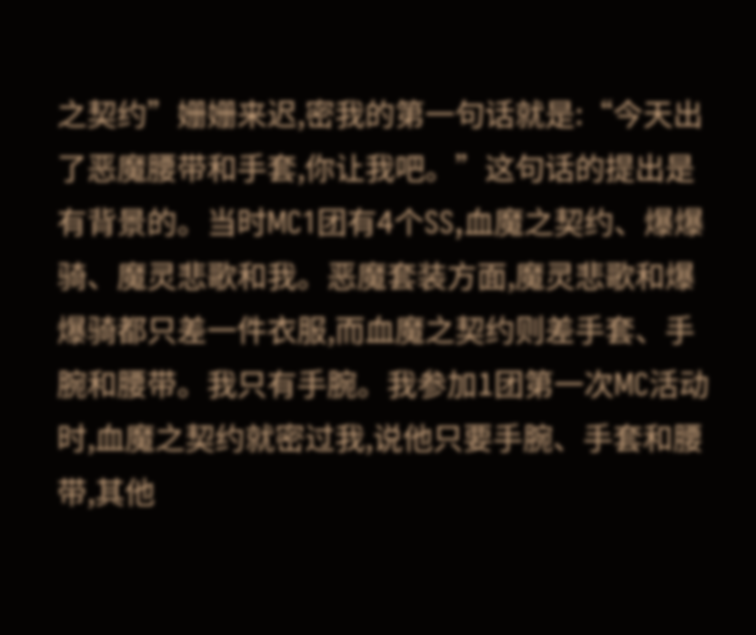之契约”姗姗来迟,密我的第一句话就是:“今天出了恶魔腰带和手套,你让我吧。”这句话的提出是有背景的。当时MC1团有4个SS,血魔之契约、爆爆骑、魔灵悲歌和我。恶魔套装方面,魔灵悲歌和爆爆骑都只差一件衣服,而血魔之契约则差手套、手腕和腰带。我只有手腕。我参加1团第一次MC活动时,血魔之契约就密过我,说他只要手腕、手套和腰带,其他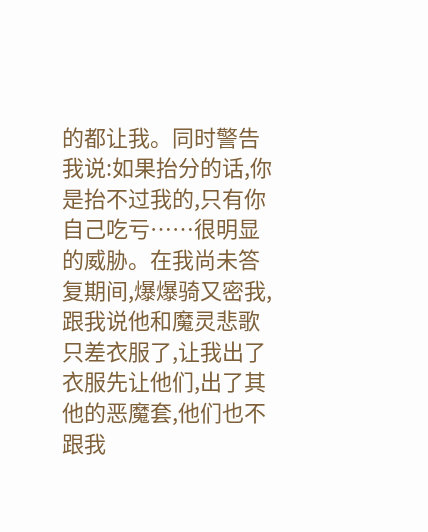的都让我。同时警告我说:如果抬分的话,你是抬不过我的,只有你自己吃亏……很明显的威胁。在我尚未答复期间,爆爆骑又密我,跟我说他和魔灵悲歌只差衣服了,让我出了衣服先让他们,出了其他的恶魔套,他们也不跟我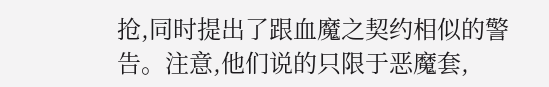抢,同时提出了跟血魔之契约相似的警告。注意,他们说的只限于恶魔套,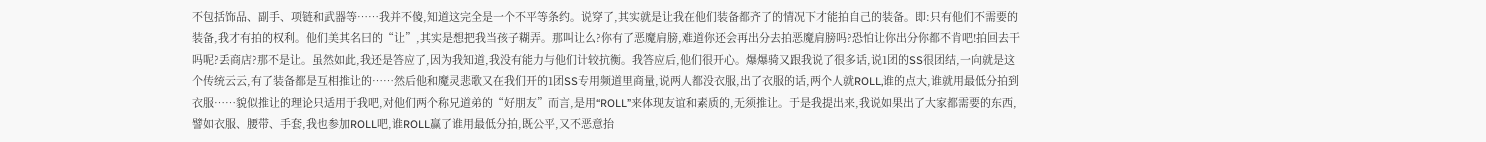不包括饰品、副手、项链和武器等……我并不傻,知道这完全是一个不平等条约。说穿了,其实就是让我在他们装备都齐了的情况下才能拍自己的装备。即:只有他们不需要的装备,我才有拍的权利。他们美其名曰的“让”,其实是想把我当孩子糊弄。那叫让么?你有了恶魔肩膀,难道你还会再出分去拍恶魔肩膀吗?恐怕让你出分你都不肯吧!拍回去干吗呢?丢商店?那不是让。虽然如此,我还是答应了,因为我知道,我没有能力与他们计较抗衡。我答应后,他们很开心。爆爆骑又跟我说了很多话,说1团的SS很团结,一向就是这个传统云云,有了装备都是互相推让的……然后他和魔灵悲歌又在我们开的1团SS专用频道里商量,说两人都没衣服,出了衣服的话,两个人就ROLL,谁的点大,谁就用最低分拍到衣服……貌似推让的理论只适用于我吧,对他们两个称兄道弟的“好朋友”而言,是用“ROLL”来体现友谊和素质的,无须推让。于是我提出来,我说如果出了大家都需要的东西,譬如衣服、腰带、手套,我也参加ROLL吧,谁ROLL赢了谁用最低分拍,既公平,又不恶意抬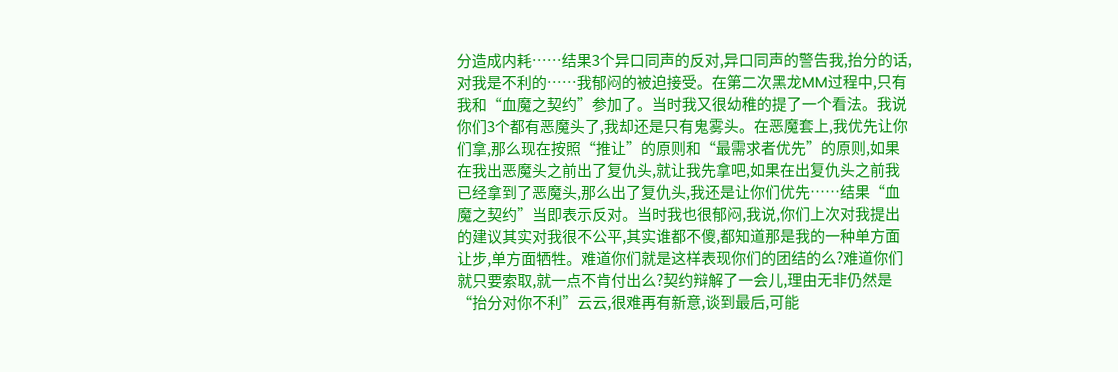分造成内耗……结果3个异口同声的反对,异口同声的警告我,抬分的话,对我是不利的……我郁闷的被迫接受。在第二次黑龙MM过程中,只有我和“血魔之契约”参加了。当时我又很幼稚的提了一个看法。我说你们3个都有恶魔头了,我却还是只有鬼雾头。在恶魔套上,我优先让你们拿,那么现在按照“推让”的原则和“最需求者优先”的原则,如果在我出恶魔头之前出了复仇头,就让我先拿吧,如果在出复仇头之前我已经拿到了恶魔头,那么出了复仇头,我还是让你们优先……结果“血魔之契约”当即表示反对。当时我也很郁闷,我说,你们上次对我提出的建议其实对我很不公平,其实谁都不傻,都知道那是我的一种单方面让步,单方面牺牲。难道你们就是这样表现你们的团结的么?难道你们就只要索取,就一点不肯付出么?契约辩解了一会儿,理由无非仍然是“抬分对你不利”云云,很难再有新意,谈到最后,可能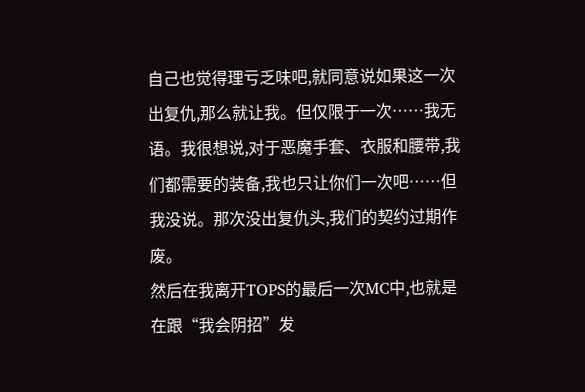自己也觉得理亏乏味吧,就同意说如果这一次出复仇,那么就让我。但仅限于一次……我无语。我很想说,对于恶魔手套、衣服和腰带,我们都需要的装备,我也只让你们一次吧……但我没说。那次没出复仇头,我们的契约过期作废。
然后在我离开TOPS的最后一次MC中,也就是在跟“我会阴招”发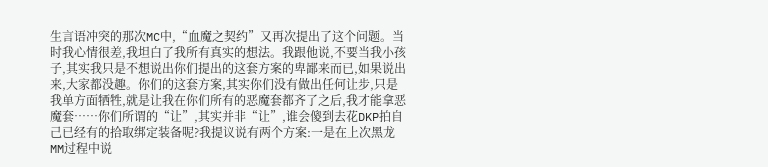生言语冲突的那次MC中,“血魔之契约”又再次提出了这个问题。当时我心情很差,我坦白了我所有真实的想法。我跟他说,不要当我小孩子,其实我只是不想说出你们提出的这套方案的卑鄙来而已,如果说出来,大家都没趣。你们的这套方案,其实你们没有做出任何让步,只是我单方面牺牲,就是让我在你们所有的恶魔套都齐了之后,我才能拿恶魔套……你们所谓的“让”,其实并非“让”,谁会傻到去花DKP拍自己已经有的拾取绑定装备呢?我提议说有两个方案:一是在上次黑龙MM过程中说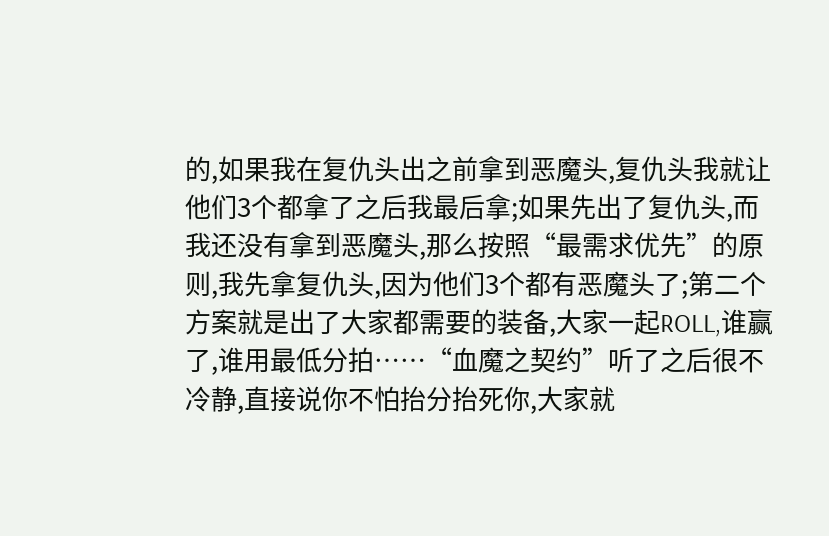的,如果我在复仇头出之前拿到恶魔头,复仇头我就让他们3个都拿了之后我最后拿;如果先出了复仇头,而我还没有拿到恶魔头,那么按照“最需求优先”的原则,我先拿复仇头,因为他们3个都有恶魔头了;第二个方案就是出了大家都需要的装备,大家一起ROLL,谁赢了,谁用最低分拍……“血魔之契约”听了之后很不冷静,直接说你不怕抬分抬死你,大家就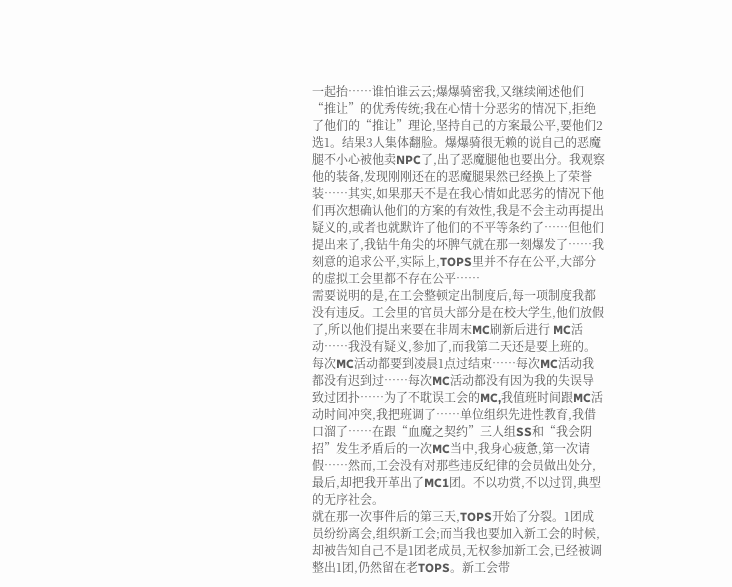一起抬……谁怕谁云云;爆爆骑密我,又继续阐述他们“推让”的优秀传统;我在心情十分恶劣的情况下,拒绝了他们的“推让”理论,坚持自己的方案最公平,要他们2选1。结果3人集体翻脸。爆爆骑很无赖的说自己的恶魔腿不小心被他卖NPC了,出了恶魔腿他也要出分。我观察他的装备,发现刚刚还在的恶魔腿果然已经换上了荣誉装……其实,如果那天不是在我心情如此恶劣的情况下他们再次想确认他们的方案的有效性,我是不会主动再提出疑义的,或者也就默许了他们的不平等条约了……但他们提出来了,我钻牛角尖的坏脾气就在那一刻爆发了……我刻意的追求公平,实际上,TOPS里并不存在公平,大部分的虚拟工会里都不存在公平……
需要说明的是,在工会整顿定出制度后,每一项制度我都没有违反。工会里的官员大部分是在校大学生,他们放假了,所以他们提出来要在非周末MC刷新后进行 MC活动……我没有疑义,参加了,而我第二天还是要上班的。每次MC活动都要到凌晨1点过结束……每次MC活动我都没有迟到过……每次MC活动都没有因为我的失误导致过团扑……为了不耽误工会的MC,我值班时间跟MC活动时间冲突,我把班调了……单位组织先进性教育,我借口溜了……在跟“血魔之契约”三人组SS和“我会阴招”发生矛盾后的一次MC当中,我身心疲惫,第一次请假……然而,工会没有对那些违反纪律的会员做出处分,最后,却把我开革出了MC1团。不以功赏,不以过罚,典型的无序社会。
就在那一次事件后的第三天,TOPS开始了分裂。1团成员纷纷离会,组织新工会;而当我也要加入新工会的时候,却被告知自己不是1团老成员,无权参加新工会,已经被调整出1团,仍然留在老TOPS。新工会带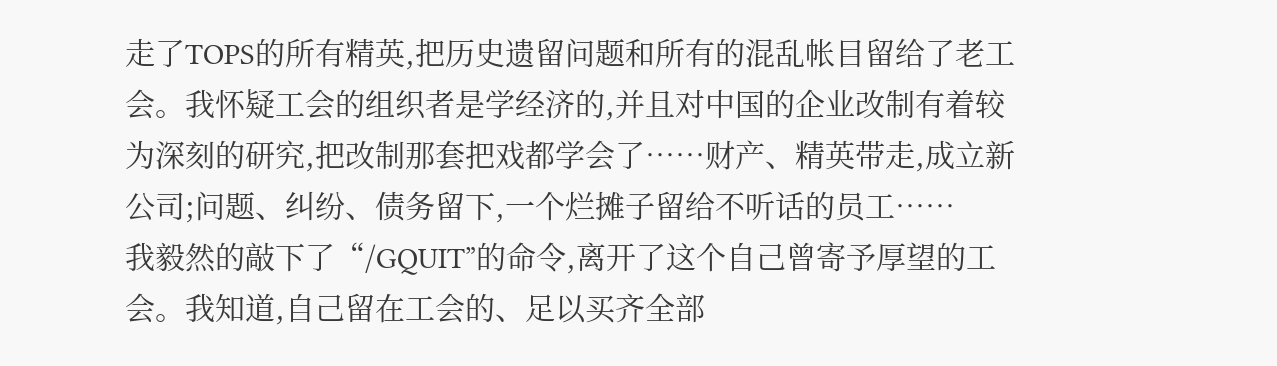走了TOPS的所有精英,把历史遗留问题和所有的混乱帐目留给了老工会。我怀疑工会的组织者是学经济的,并且对中国的企业改制有着较为深刻的研究,把改制那套把戏都学会了……财产、精英带走,成立新公司;问题、纠纷、债务留下,一个烂摊子留给不听话的员工……
我毅然的敲下了“/GQUIT”的命令,离开了这个自己曾寄予厚望的工会。我知道,自己留在工会的、足以买齐全部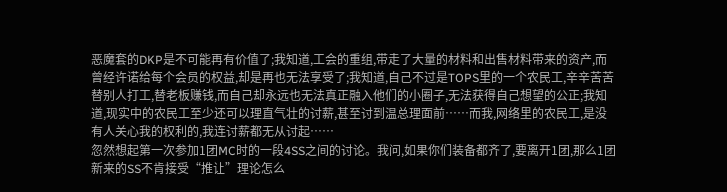恶魔套的DKP是不可能再有价值了;我知道,工会的重组,带走了大量的材料和出售材料带来的资产,而曾经许诺给每个会员的权益,却是再也无法享受了;我知道,自己不过是TOPS里的一个农民工,辛辛苦苦替别人打工,替老板赚钱,而自己却永远也无法真正融入他们的小圈子,无法获得自己想望的公正;我知道,现实中的农民工至少还可以理直气壮的讨薪,甚至讨到温总理面前……而我,网络里的农民工,是没有人关心我的权利的,我连讨薪都无从讨起……
忽然想起第一次参加1团MC时的一段4SS之间的讨论。我问,如果你们装备都齐了,要离开1团,那么1团新来的SS不肯接受“推让”理论怎么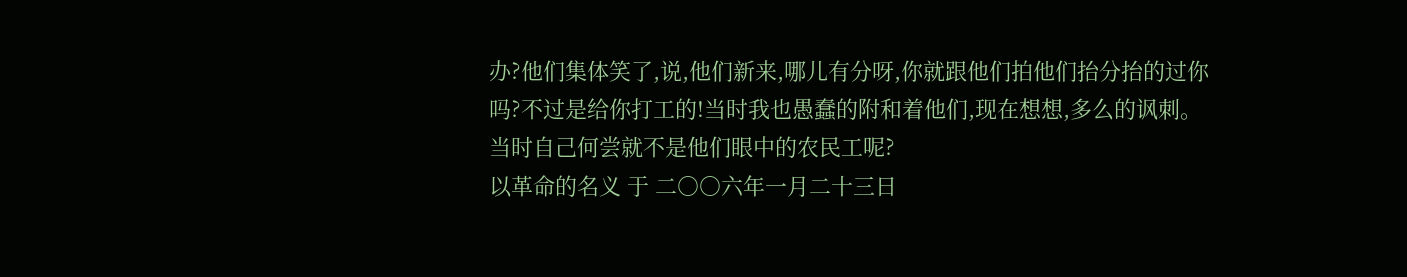办?他们集体笑了,说,他们新来,哪儿有分呀,你就跟他们拍他们抬分抬的过你吗?不过是给你打工的!当时我也愚蠢的附和着他们,现在想想,多么的讽刺。当时自己何尝就不是他们眼中的农民工呢?
以革命的名义 于 二○○六年一月二十三日